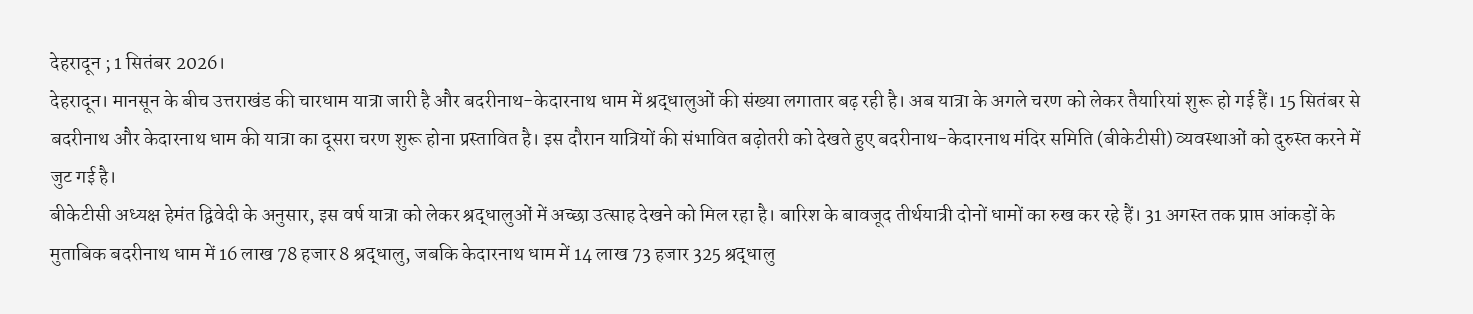देहरादून ; 1 सितंबर 2026।
देहरादून। मानसून के बीच उत्तराखंड की चारधाम यात्रा जारी है और बदरीनाथ-केदारनाथ धाम में श्रद्धालुओं की संख्या लगातार बढ़ रही है। अब यात्रा के अगले चरण को लेकर तैयारियां शुरू हो गई हैं। 15 सितंबर से बदरीनाथ और केदारनाथ धाम की यात्रा का दूसरा चरण शुरू होना प्रस्तावित है। इस दौरान यात्रियों की संभावित बढ़ोतरी को देखते हुए बदरीनाथ-केदारनाथ मंदिर समिति (बीकेटीसी) व्यवस्थाओं को दुरुस्त करने में जुट गई है।
बीकेटीसी अध्यक्ष हेमंत द्विवेदी के अनुसार, इस वर्ष यात्रा को लेकर श्रद्धालुओं में अच्छा उत्साह देखने को मिल रहा है। बारिश के बावजूद तीर्थयात्री दोनों धामों का रुख कर रहे हैं। 31 अगस्त तक प्राप्त आंकड़ों के मुताबिक बदरीनाथ धाम में 16 लाख 78 हजार 8 श्रद्धालु, जबकि केदारनाथ धाम में 14 लाख 73 हजार 325 श्रद्धालु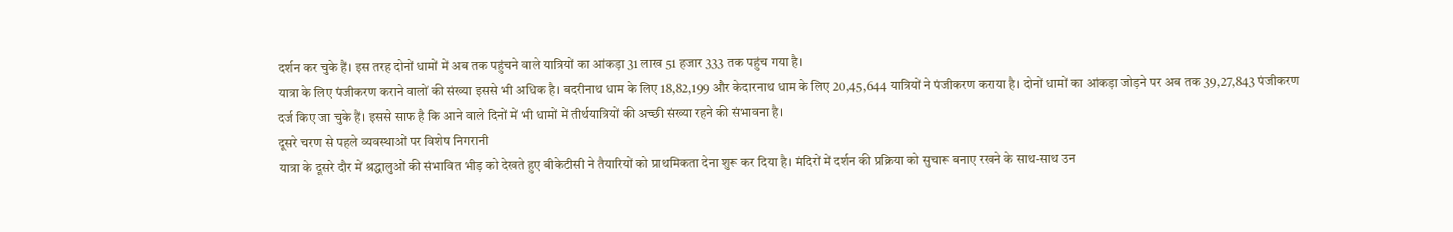दर्शन कर चुके हैं। इस तरह दोनों धामों में अब तक पहुंचने वाले यात्रियों का आंकड़ा 31 लाख 51 हजार 333 तक पहुंच गया है।
यात्रा के लिए पंजीकरण कराने वालों की संख्या इससे भी अधिक है। बदरीनाथ धाम के लिए 18,82,199 और केदारनाथ धाम के लिए 20,45,644 यात्रियों ने पंजीकरण कराया है। दोनों धामों का आंकड़ा जोड़ने पर अब तक 39,27,843 पंजीकरण दर्ज किए जा चुके हैं। इससे साफ है कि आने वाले दिनों में भी धामों में तीर्थयात्रियों की अच्छी संख्या रहने की संभावना है।
दूसरे चरण से पहले व्यवस्थाओं पर विशेष निगरानी
यात्रा के दूसरे दौर में श्रद्धालुओं की संभावित भीड़ को देखते हुए बीकेटीसी ने तैयारियों को प्राथमिकता देना शुरू कर दिया है। मंदिरों में दर्शन की प्रक्रिया को सुचारू बनाए रखने के साथ-साथ उन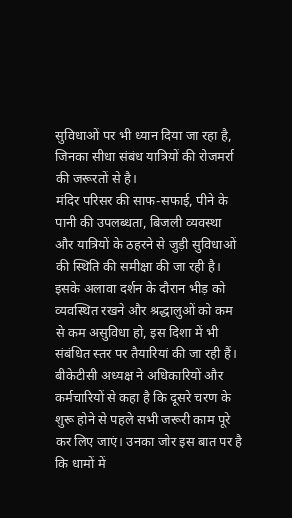सुविधाओं पर भी ध्यान दिया जा रहा है, जिनका सीधा संबंध यात्रियों की रोजमर्रा की जरूरतों से है।
मंदिर परिसर की साफ-सफाई, पीने के पानी की उपलब्धता, बिजली व्यवस्था और यात्रियों के ठहरने से जुड़ी सुविधाओं की स्थिति की समीक्षा की जा रही है। इसके अलावा दर्शन के दौरान भीड़ को व्यवस्थित रखने और श्रद्धालुओं को कम से कम असुविधा हो, इस दिशा में भी संबंधित स्तर पर तैयारियां की जा रही हैं।
बीकेटीसी अध्यक्ष ने अधिकारियों और कर्मचारियों से कहा है कि दूसरे चरण के शुरू होने से पहले सभी जरूरी काम पूरे कर लिए जाएं। उनका जोर इस बात पर है कि धामों में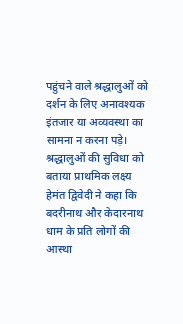पहुंचने वाले श्रद्धालुओं को दर्शन के लिए अनावश्यक इंतजार या अव्यवस्था का सामना न करना पड़े।
श्रद्धालुओं की सुविधा को बताया प्राथमिक लक्ष्य
हेमंत द्विवेदी ने कहा कि बदरीनाथ और केदारनाथ धाम के प्रति लोगों की आस्था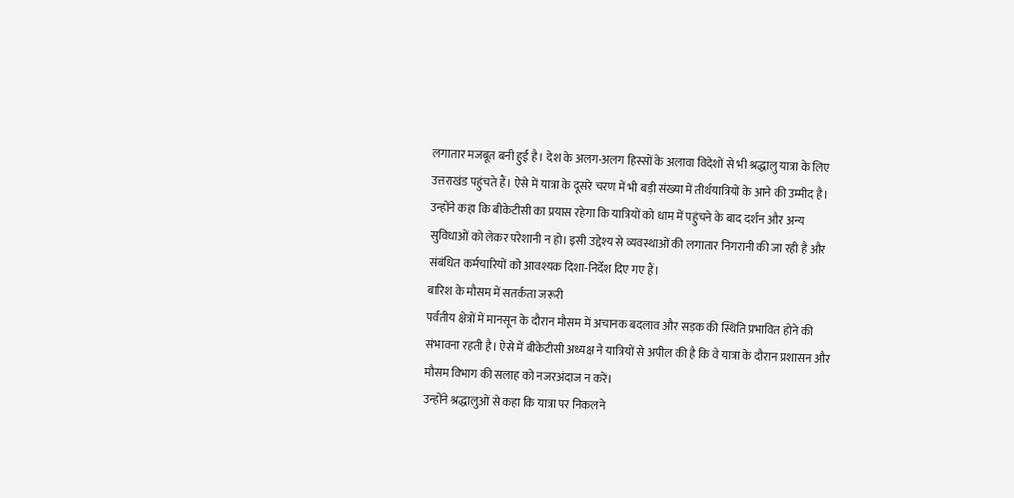लगातार मजबूत बनी हुई है। देश के अलग-अलग हिस्सों के अलावा विदेशों से भी श्रद्धालु यात्रा के लिए उत्तराखंड पहुंचते हैं। ऐसे में यात्रा के दूसरे चरण में भी बड़ी संख्या में तीर्थयात्रियों के आने की उम्मीद है।
उन्होंने कहा कि बीकेटीसी का प्रयास रहेगा कि यात्रियों को धाम में पहुंचने के बाद दर्शन और अन्य सुविधाओं को लेकर परेशानी न हो। इसी उद्देश्य से व्यवस्थाओं की लगातार निगरानी की जा रही है और संबंधित कर्मचारियों को आवश्यक दिशा-निर्देश दिए गए हैं।
बारिश के मौसम में सतर्कता जरूरी
पर्वतीय क्षेत्रों में मानसून के दौरान मौसम में अचानक बदलाव और सड़क की स्थिति प्रभावित होने की संभावना रहती है। ऐसे में बीकेटीसी अध्यक्ष ने यात्रियों से अपील की है कि वे यात्रा के दौरान प्रशासन और मौसम विभाग की सलाह को नजरअंदाज न करें।
उन्होंने श्रद्धालुओं से कहा कि यात्रा पर निकलने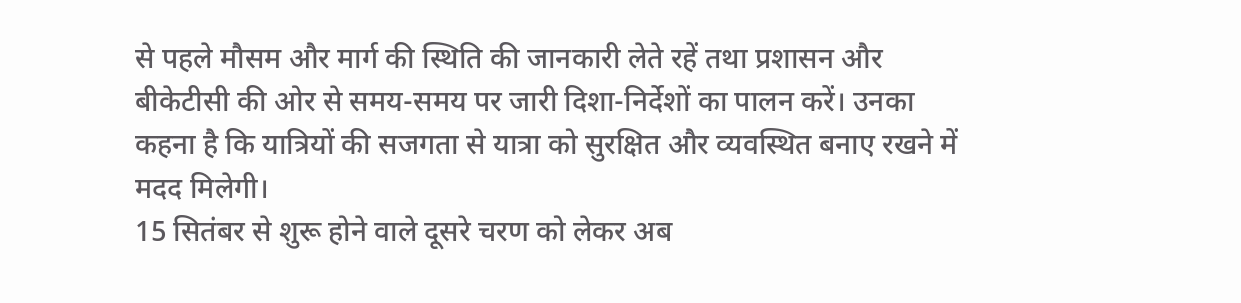से पहले मौसम और मार्ग की स्थिति की जानकारी लेते रहें तथा प्रशासन और बीकेटीसी की ओर से समय-समय पर जारी दिशा-निर्देशों का पालन करें। उनका कहना है कि यात्रियों की सजगता से यात्रा को सुरक्षित और व्यवस्थित बनाए रखने में मदद मिलेगी।
15 सितंबर से शुरू होने वाले दूसरे चरण को लेकर अब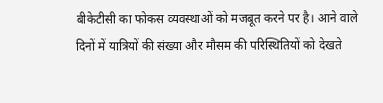बीकेटीसी का फोकस व्यवस्थाओं को मजबूत करने पर है। आने वाले दिनों में यात्रियों की संख्या और मौसम की परिस्थितियों को देखते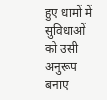हुए धामों में सुविधाओं को उसी अनुरूप बनाए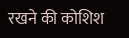रखने की कोशिश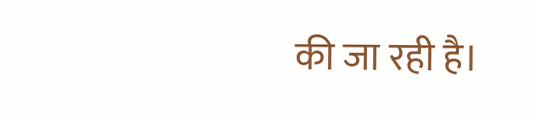की जा रही है।